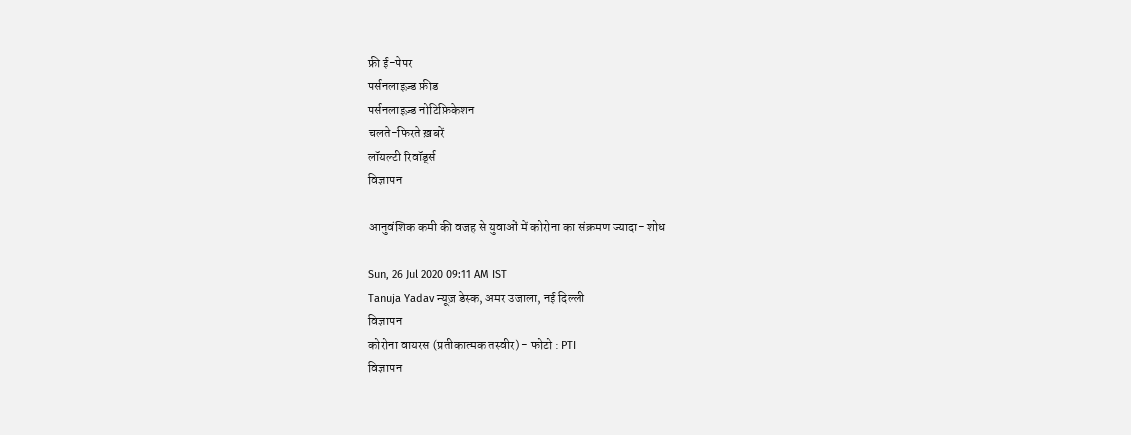फ्री ई-पेपर
पर्सनलाइज़्ड फ़ीड
पर्सनलाइज़्ड नोटिफ़िकेशन
चलते-फिरते ख़बरें
लॉयल्टी रिवॉर्ड्स
विज्ञापन

आनुवंशिक कमी की वजह से युवाओं में कोरोना का संक्रमण ज्यादा- शोध

Sun, 26 Jul 2020 09:11 AM IST
Tanuja Yadav न्यूज़ डेस्क, अमर उजाला, नई दिल्ली
विज्ञापन
कोरोना वायरस (प्रतीकात्मक तस्वीर) - फोटो : PTI
विज्ञापन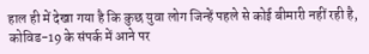हाल ही में देखा गया है कि कुछ युवा लोग जिन्हें पहले से कोई बीमारी नहीं रही है, कोविड-19 के संपर्क में आने पर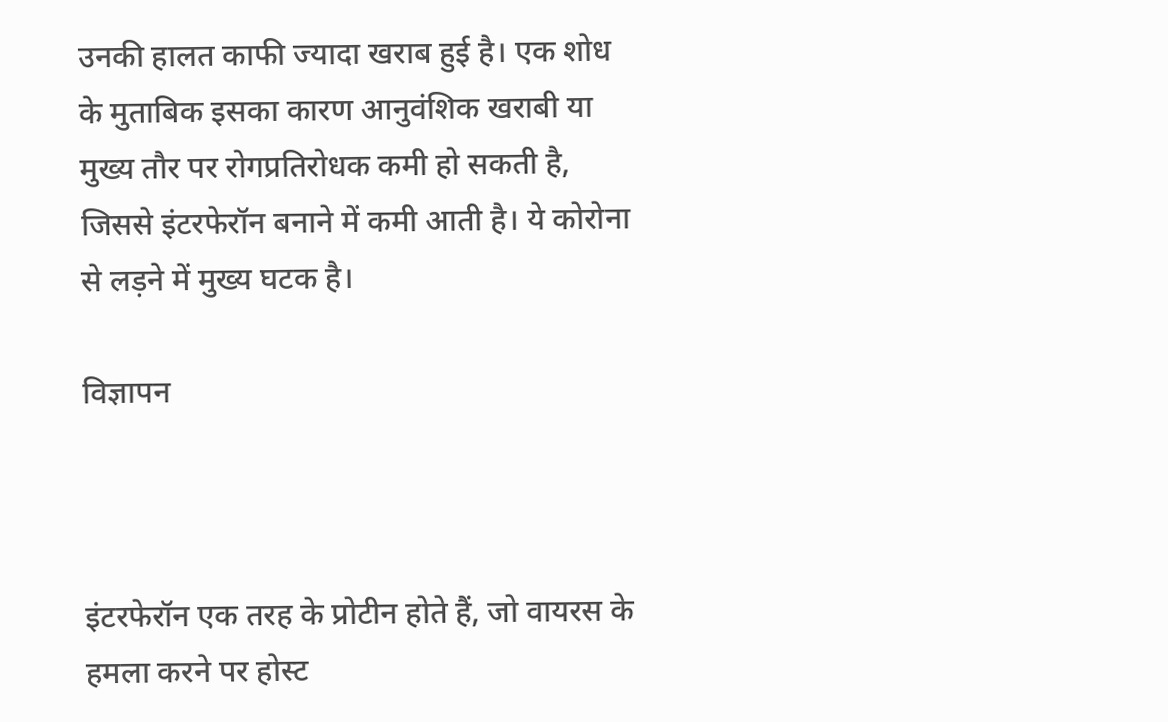उनकी हालत काफी ज्यादा खराब हुई है। एक शोध के मुताबिक इसका कारण आनुवंशिक खराबी या मुख्य तौर पर रोगप्रतिरोधक कमी हो सकती है, जिससे इंटरफेरॉन बनाने में कमी आती है। ये कोरोना से लड़ने में मुख्य घटक है।

विज्ञापन



इंटरफेरॉन एक तरह के प्रोटीन होते हैं, जो वायरस के हमला करने पर होस्ट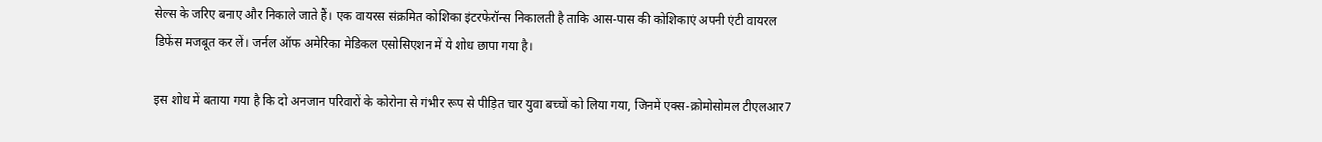सेल्स के जरिए बनाए और निकाले जाते हैं। एक वायरस संक्रमित कोशिका इंटरफेरॉन्स निकालती है ताकि आस-पास की कोशिकाएं अपनी एंटी वायरल डिफेंस मजबूत कर लें। जर्नल ऑफ अमेरिका मेडिकल एसोसिएशन में ये शोध छापा गया है।

इस शोध में बताया गया है कि दो अनजान परिवारों के कोरोना से गंभीर रूप से पीड़ित चार युवा बच्चों को लिया गया, जिनमें एक्स-क्रोमोसोमल टीएलआर7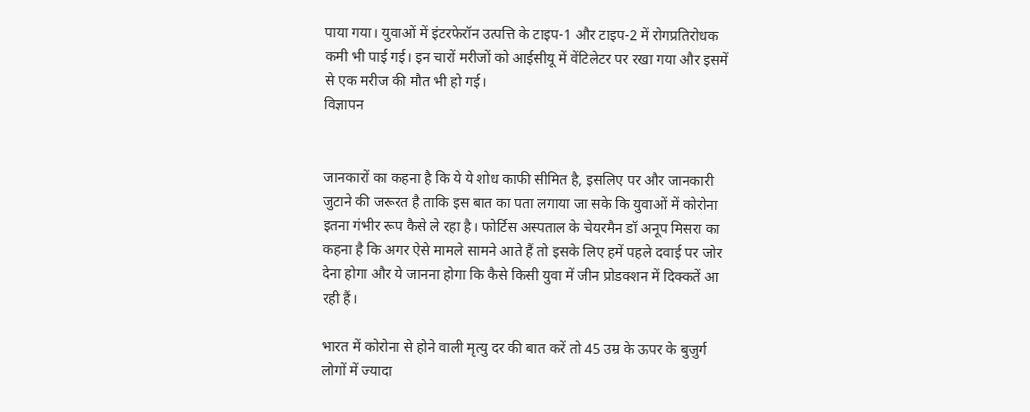पाया गया। युवाओं में इंटरफेरॉन उत्पत्ति के टाइप-1 और टाइप-2 में रोगप्रतिरोधक कमी भी पाई गई। इन चारों मरीजों को आईसीयू में वेंटिलेटर पर रखा गया और इसमें से एक मरीज की मौत भी हो गई।
विज्ञापन


जानकारों का कहना है कि ये ये शोध काफी सीमित है, इसलिए पर और जानकारी जुटाने की जरूरत है ताकि इस बात का पता लगाया जा सके कि युवाओं में कोरोना इतना गंभीर रूप कैसे ले रहा है। फोर्टिस अस्पताल के चेयरमैन डॉ अनूप मिसरा का कहना है कि अगर ऐसे मामले सामने आते हैं तो इसके लिए हमें पहले दवाई पर जोर देना होगा और ये जानना होगा कि कैसे किसी युवा में जीन प्रोडक्शन में दिक्कतें आ रही हैं।

भारत में कोरोना से होने वाली मृत्यु दर की बात करें तो 45 उम्र के ऊपर के बुजुर्ग लोगों में ज्यादा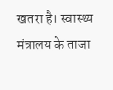खतरा है। स्वास्थ्य मंत्रालय के ताजा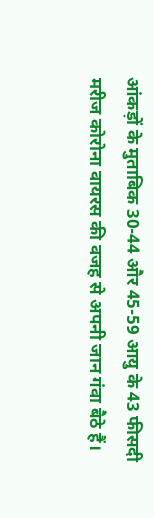आंकड़ों के मुताबिक 30-44 और 45-59 आयु के 43 फीसदी मरीज कोरोना वायरस की वजह से अपनी जान गंवा बैठे हैं।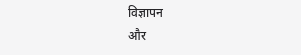विज्ञापन
और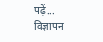पढ़ें...
विज्ञापन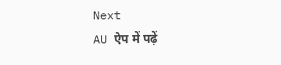Next
AU ऐप में पढ़ें